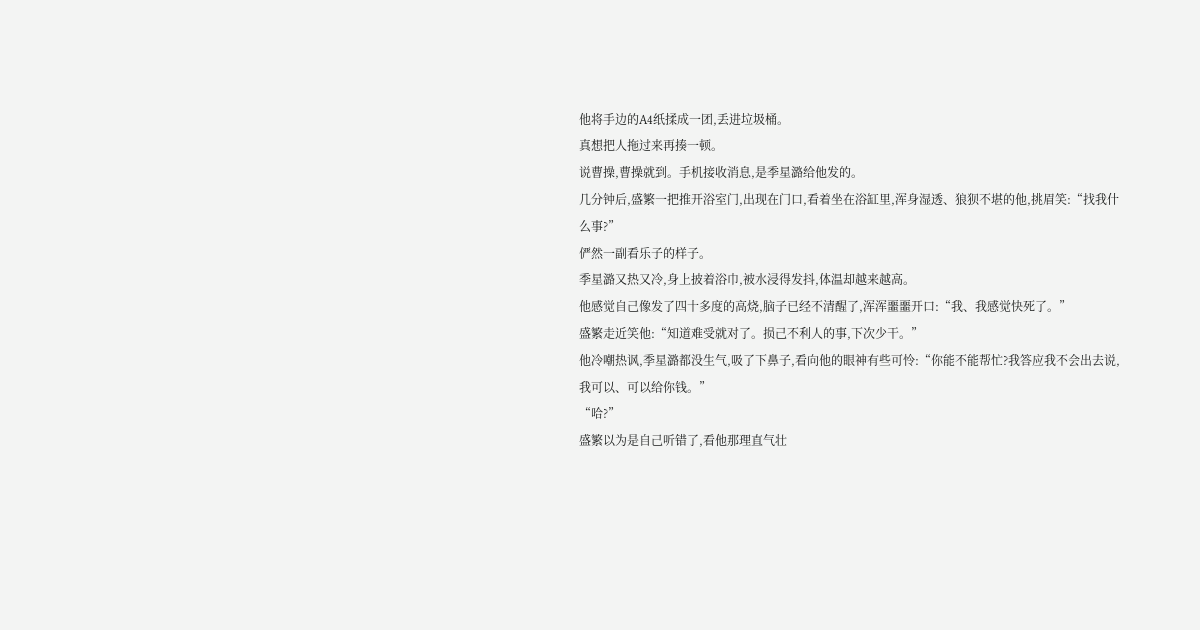他将手边的A4纸揉成一团,丢进垃圾桶。
真想把人拖过来再揍一顿。
说曹操,曹操就到。手机接收消息,是季星潞给他发的。
几分钟后,盛繁一把推开浴室门,出现在门口,看着坐在浴缸里,浑身湿透、狼狈不堪的他,挑眉笑:“找我什么事?”
俨然一副看乐子的样子。
季星潞又热又冷,身上披着浴巾,被水浸得发抖,体温却越来越高。
他感觉自己像发了四十多度的高烧,脑子已经不清醒了,浑浑噩噩开口:“我、我感觉快死了。”
盛繁走近笑他:“知道难受就对了。损己不利人的事,下次少干。”
他冷嘲热讽,季星潞都没生气,吸了下鼻子,看向他的眼神有些可怜:“你能不能帮忙?我答应我不会出去说,我可以、可以给你钱。”
“哈?”
盛繁以为是自己听错了,看他那理直气壮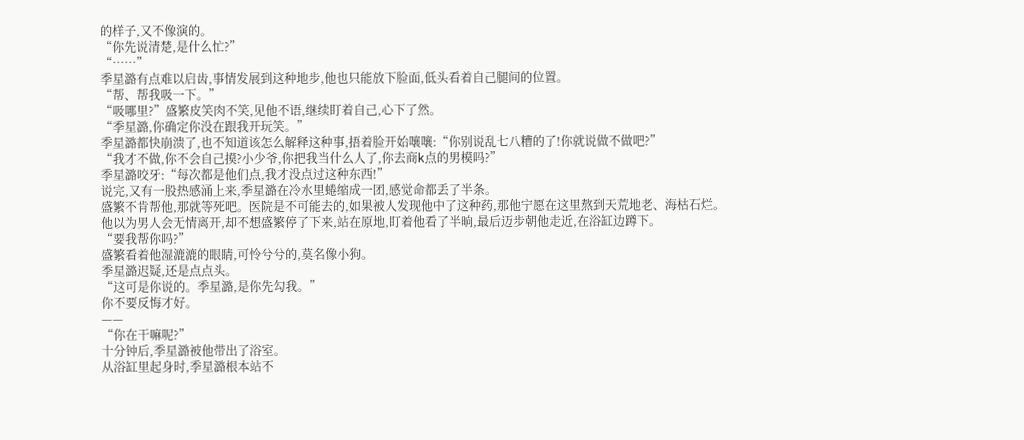的样子,又不像演的。
“你先说清楚,是什么忙?”
“……”
季星潞有点难以启齿,事情发展到这种地步,他也只能放下脸面,低头看着自己腿间的位置。
“帮、帮我吸一下。”
“吸哪里?”盛繁皮笑肉不笑,见他不语,继续盯着自己,心下了然。
“季星潞,你确定你没在跟我开玩笑。”
季星潞都快崩溃了,也不知道该怎么解释这种事,捂着脸开始嚷嚷:“你别说乱七八糟的了!你就说做不做吧?”
“我才不做,你不会自己摸?小少爷,你把我当什么人了,你去商k点的男模吗?”
季星潞咬牙:“每次都是他们点,我才没点过这种东西!”
说完,又有一股热感涌上来,季星潞在冷水里蜷缩成一团,感觉命都丢了半条。
盛繁不肯帮他,那就等死吧。医院是不可能去的,如果被人发现他中了这种药,那他宁愿在这里熬到天荒地老、海枯石烂。
他以为男人会无情离开,却不想盛繁停了下来,站在原地,盯着他看了半晌,最后迈步朝他走近,在浴缸边蹲下。
“要我帮你吗?”
盛繁看着他湿漉漉的眼睛,可怜兮兮的,莫名像小狗。
季星潞迟疑,还是点点头。
“这可是你说的。季星潞,是你先勾我。”
你不要反悔才好。
——
“你在干嘛呢?”
十分钟后,季星潞被他带出了浴室。
从浴缸里起身时,季星潞根本站不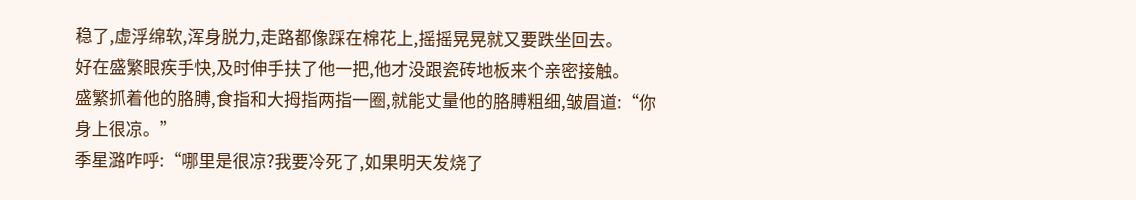稳了,虚浮绵软,浑身脱力,走路都像踩在棉花上,摇摇晃晃就又要跌坐回去。
好在盛繁眼疾手快,及时伸手扶了他一把,他才没跟瓷砖地板来个亲密接触。
盛繁抓着他的胳膊,食指和大拇指两指一圈,就能丈量他的胳膊粗细,皱眉道:“你身上很凉。”
季星潞咋呼:“哪里是很凉?我要冷死了,如果明天发烧了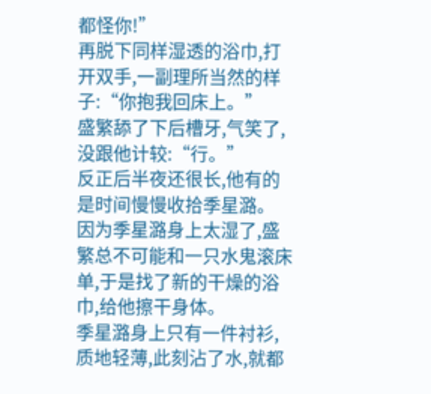都怪你!”
再脱下同样湿透的浴巾,打开双手,一副理所当然的样子:“你抱我回床上。”
盛繁舔了下后槽牙,气笑了,没跟他计较:“行。”
反正后半夜还很长,他有的是时间慢慢收拾季星潞。
因为季星潞身上太湿了,盛繁总不可能和一只水鬼滚床单,于是找了新的干燥的浴巾,给他擦干身体。
季星潞身上只有一件衬衫,质地轻薄,此刻沾了水,就都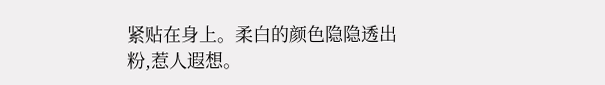紧贴在身上。柔白的颜色隐隐透出粉,惹人遐想。